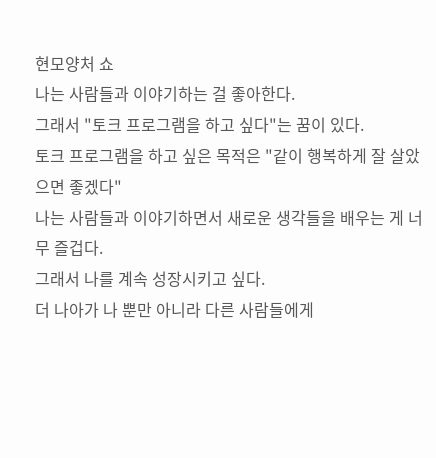현모양처 쇼
나는 사람들과 이야기하는 걸 좋아한다.
그래서 "토크 프로그램을 하고 싶다"는 꿈이 있다.
토크 프로그램을 하고 싶은 목적은 "같이 행복하게 잘 살았으면 좋겠다"
나는 사람들과 이야기하면서 새로운 생각들을 배우는 게 너무 즐겁다.
그래서 나를 계속 성장시키고 싶다.
더 나아가 나 뿐만 아니라 다른 사람들에게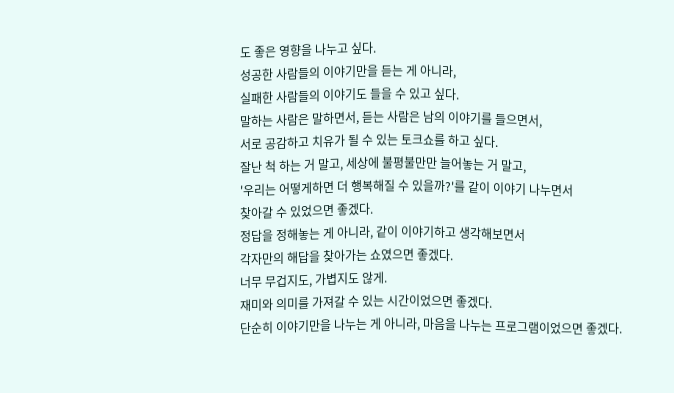도 좋은 영향을 나누고 싶다.
성공한 사람들의 이야기만을 듣는 게 아니라,
실패한 사람들의 이야기도 들을 수 있고 싶다.
말하는 사람은 말하면서, 듣는 사람은 남의 이야기를 들으면서,
서로 공감하고 치유가 될 수 있는 토크쇼를 하고 싶다.
잘난 척 하는 거 말고, 세상에 불평불만만 늘어놓는 거 말고,
'우리는 어떻게하면 더 행복해질 수 있을까?'를 같이 이야기 나누면서
찾아갈 수 있었으면 좋겠다.
정답을 정해놓는 게 아니라, 같이 이야기하고 생각해보면서
각자만의 해답을 찾아가는 쇼였으면 좋겠다.
너무 무겁지도, 가볍지도 않게.
재미와 의미를 가져갈 수 있는 시간이었으면 좋겠다.
단순히 이야기만을 나누는 게 아니라, 마음을 나누는 프로그램이었으면 좋겠다.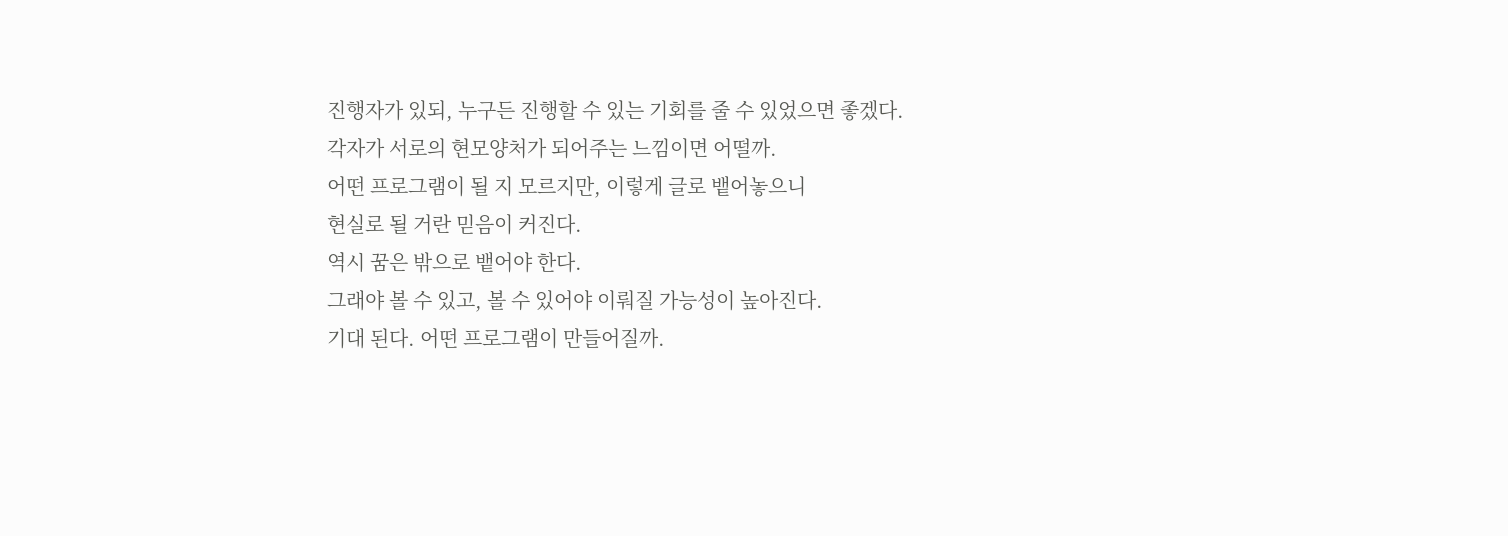진행자가 있되, 누구든 진행할 수 있는 기회를 줄 수 있었으면 좋겠다.
각자가 서로의 현모양처가 되어주는 느낌이면 어떨까.
어떤 프로그램이 될 지 모르지만, 이렇게 글로 뱉어놓으니
현실로 될 거란 믿음이 커진다.
역시 꿈은 밖으로 뱉어야 한다.
그래야 볼 수 있고, 볼 수 있어야 이뤄질 가능성이 높아진다.
기대 된다. 어떤 프로그램이 만들어질까.